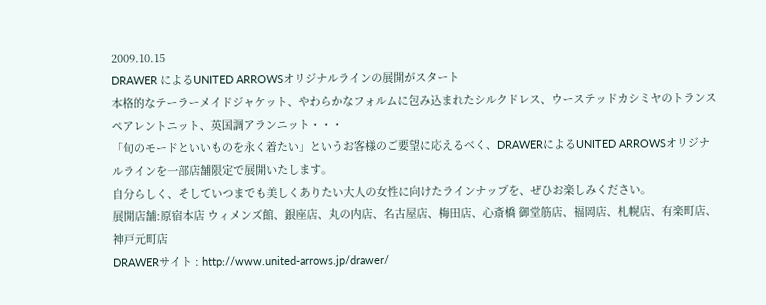2009.10.15
DRAWER によるUNITED ARROWSオリジナルラインの展開がスタート
本格的なテーラーメイドジャケット、やわらかなフォルムに包み込まれたシルクドレス、ウーステッドカシミヤのトランスペアレントニット、英国調アランニット・・・
「旬のモードといいものを永く着たい」というお客様のご要望に応えるべく、DRAWERによるUNITED ARROWSオリジナルラインを一部店舗限定で展開いたします。
自分らしく、そしていつまでも美しくありたい大人の女性に向けたラインナップを、ぜひお楽しみください。
展開店舗:原宿本店 ウィメンズ館、銀座店、丸の内店、名古屋店、梅田店、心斎橋 御堂筋店、福岡店、札幌店、有楽町店、神戸元町店
DRAWERサイト : http://www.united-arrows.jp/drawer/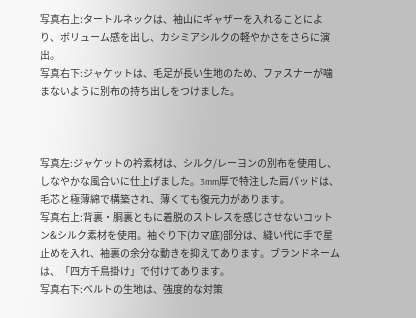写真右上:タートルネックは、袖山にギャザーを入れることにより、ボリューム感を出し、カシミアシルクの軽やかさをさらに演出。
写真右下:ジャケットは、毛足が長い生地のため、ファスナーが噛まないように別布の持ち出しをつけました。



写真左:ジャケットの衿素材は、シルク/レーヨンの別布を使用し、しなやかな風合いに仕上げました。3mm厚で特注した肩パッドは、毛芯と極薄綿で構築され、薄くても復元力があります。
写真右上:背裏・胴裏ともに着脱のストレスを感じさせないコットン&シルク素材を使用。袖ぐり下(カマ底)部分は、縫い代に手で星止めを入れ、袖裏の余分な動きを抑えてあります。ブランドネームは、「四方千鳥掛け」で付けてあります。
写真右下:ベルトの生地は、強度的な対策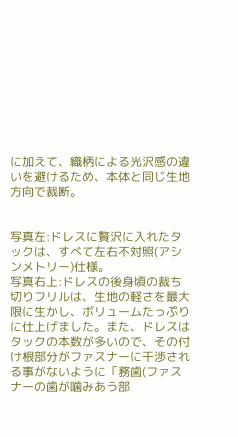に加えて、織柄による光沢感の違いを避けるため、本体と同じ生地方向で裁断。


写真左:ドレスに贅沢に入れたタックは、すべて左右不対照(アシンメトリー)仕様。
写真右上:ドレスの後身頃の裁ち切りフリルは、生地の軽さを最大限に生かし、ボリュームたっぷりに仕上げました。また、ドレスはタックの本数が多いので、その付け根部分がファスナーに干渉される事がないように「務歯(ファスナーの歯が噛みあう部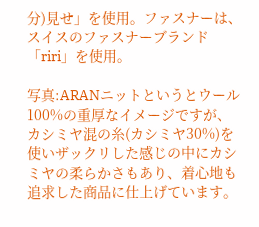分)見せ」を使用。ファスナーは、スイスのファスナーブランド「riri」を使用。

写真:ARANニットというとウール100%の重厚なイメージですが、カシミヤ混の糸(カシミヤ30%)を使いザックリした感じの中にカシミヤの柔らかさもあり、着心地も追求した商品に仕上げています。